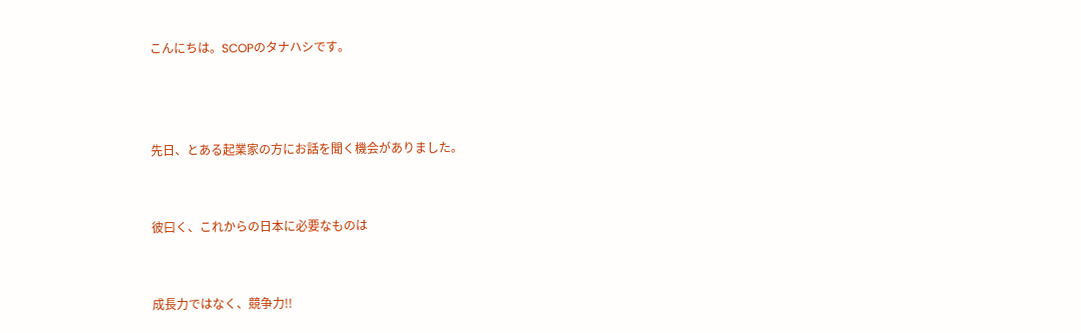こんにちは。SCOPのタナハシです。



先日、とある起業家の方にお話を聞く機会がありました。


彼曰く、これからの日本に必要なものは


成長力ではなく、競争力!!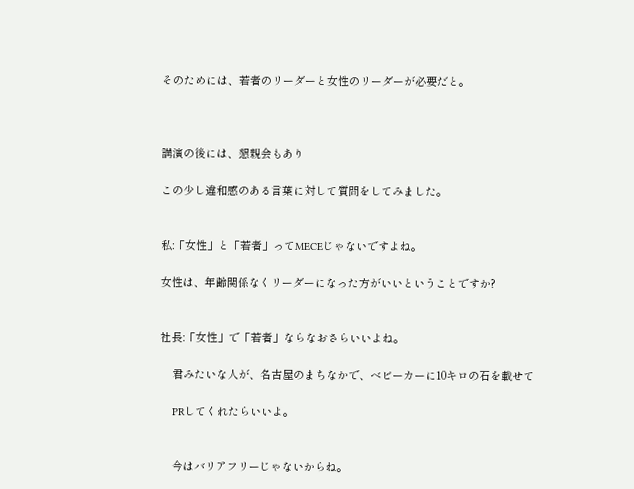そのためには、若者のリーダーと女性のリーダーが必要だと。



講演の後には、懇親会もあり

この少し違和感のある言葉に対して質問をしてみました。


私:「女性」と「若者」ってMECEじゃないですよね。

女性は、年齢関係なくリーダーになった方がいいということですか?


社長:「女性」で「若者」ならなおさらいいよね。

    君みたいな人が、名古屋のまちなかで、ベビーカーに10キロの石を載せて

    PRしてくれたらいいよ。


    今はバリアフリーじゃないからね。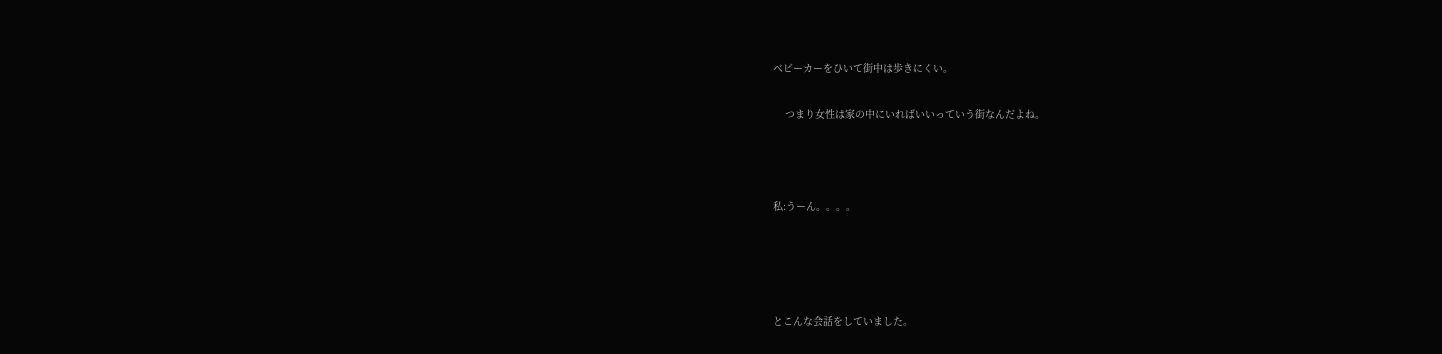ベビーカーをひいて街中は歩きにくい。

    つまり女性は家の中にいればいいっていう街なんだよね。



私:うーん。。。。




とこんな会話をしていました。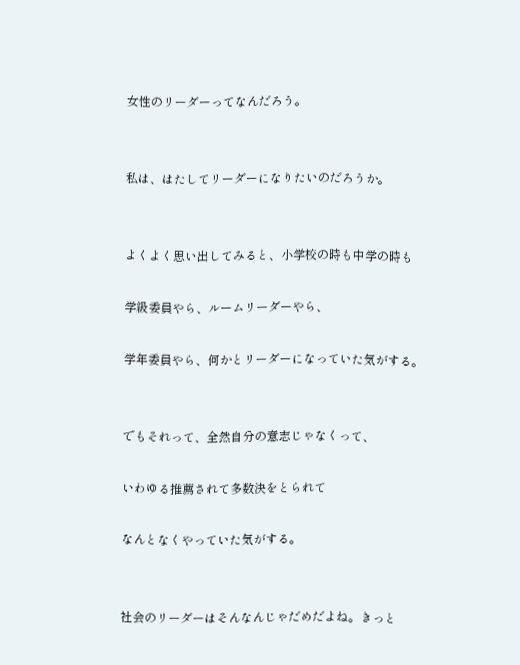女性のリーダーってなんだろう。


私は、はたしてリーダーになりたいのだろうか。


よくよく思い出してみると、小学校の時も中学の時も

学級委員やら、ルームリーダーやら、

学年委員やら、何かとリーダーになっていた気がする。


でもそれって、全然自分の意志じゃなくって、

いわゆる推薦されて多数決をとられて

なんとなくやっていた気がする。


社会のリーダーはそんなんじゃだめだよね。きっと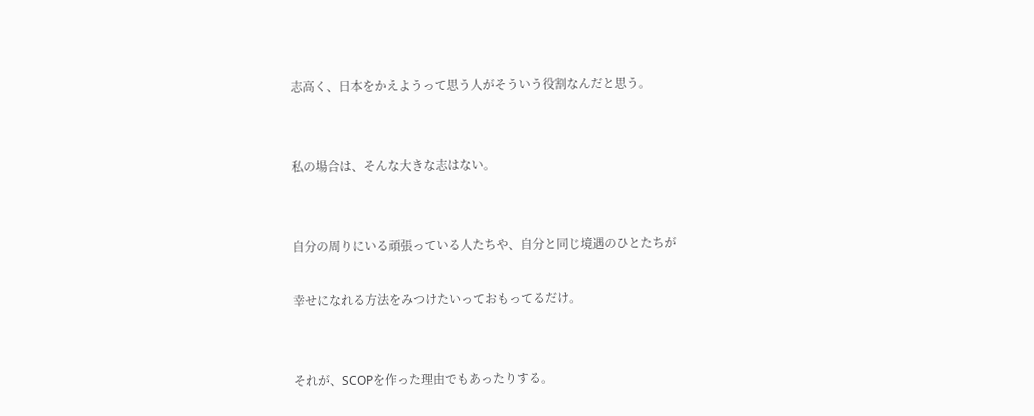志高く、日本をかえようって思う人がそういう役割なんだと思う。


私の場合は、そんな大きな志はない。


自分の周りにいる頑張っている人たちや、自分と同じ境遇のひとたちが

幸せになれる方法をみつけたいっておもってるだけ。


それが、SCOPを作った理由でもあったりする。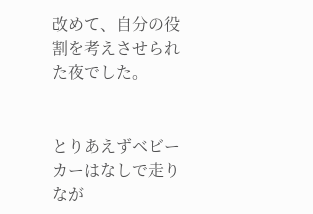改めて、自分の役割を考えさせられた夜でした。


とりあえずベビーカーはなしで走りなが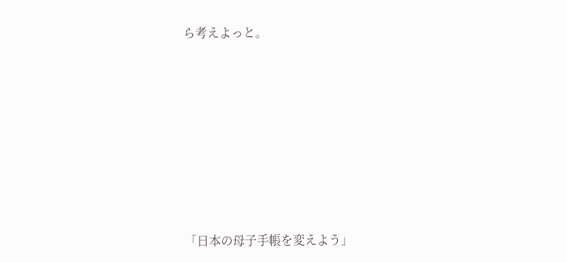ら考えよっと。









「日本の母子手帳を変えよう」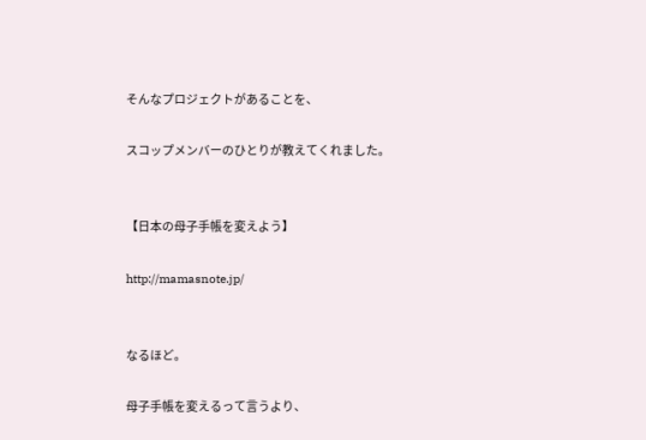そんなプロジェクトがあることを、

スコップメンバーのひとりが教えてくれました。


【日本の母子手帳を変えよう】

http://mamasnote.jp/


なるほど。

母子手帳を変えるって言うより、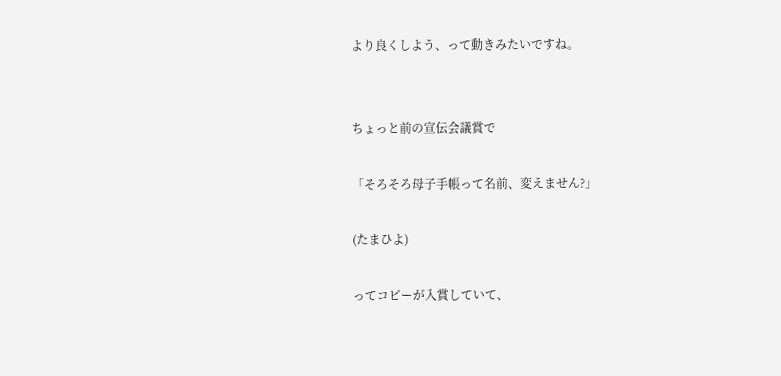より良くしよう、って動きみたいですね。


ちょっと前の宣伝会議賞で

「そろそろ母子手帳って名前、変えません?」

(たまひよ)

ってコピーが入賞していて、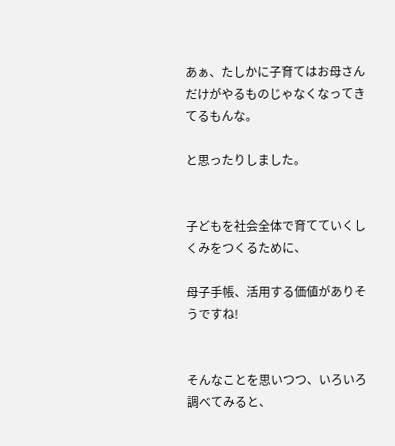あぁ、たしかに子育てはお母さんだけがやるものじゃなくなってきてるもんな。

と思ったりしました。


子どもを社会全体で育てていくしくみをつくるために、

母子手帳、活用する価値がありそうですね!


そんなことを思いつつ、いろいろ調べてみると、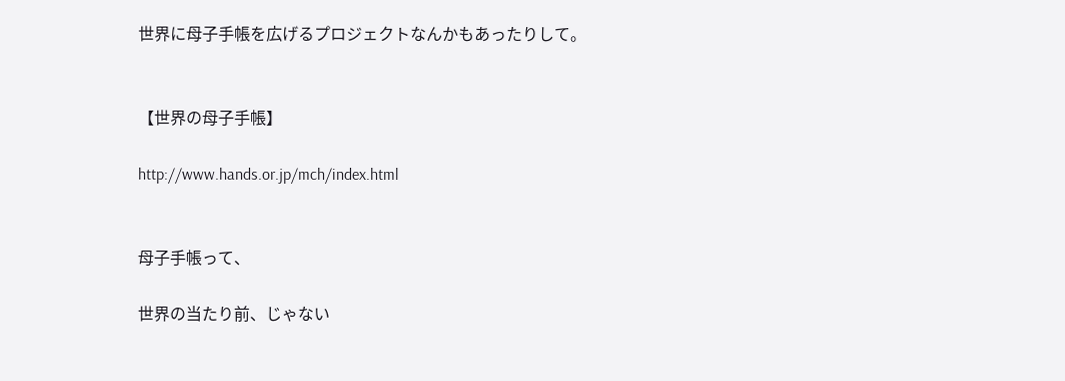世界に母子手帳を広げるプロジェクトなんかもあったりして。


【世界の母子手帳】

http://www.hands.or.jp/mch/index.html


母子手帳って、

世界の当たり前、じゃない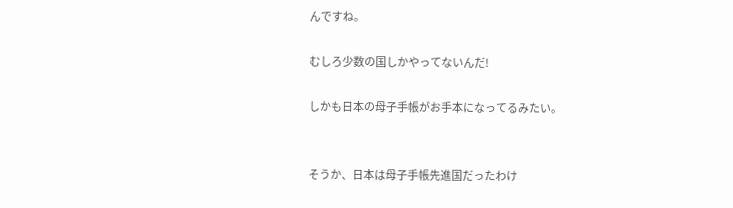んですね。

むしろ少数の国しかやってないんだ!

しかも日本の母子手帳がお手本になってるみたい。


そうか、日本は母子手帳先進国だったわけ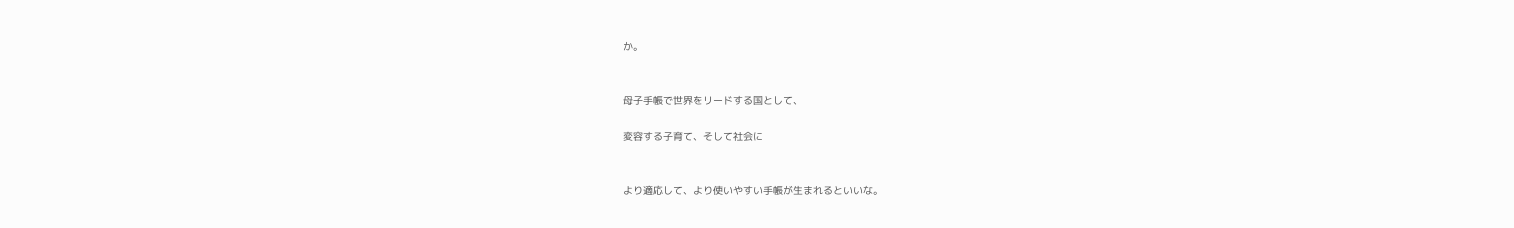か。


母子手帳で世界をリードする国として、

変容する子育て、そして社会に


より適応して、より使いやすい手帳が生まれるといいな。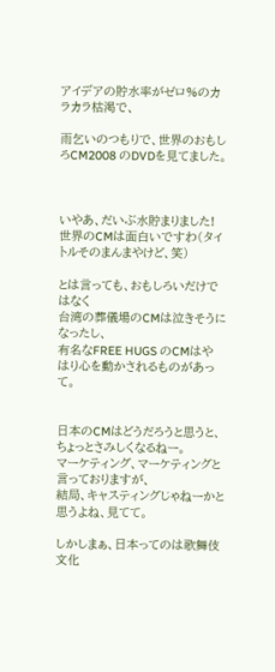アイデアの貯水率がゼロ%のカラカラ枯渇で、

雨乞いのつもりで、世界のおもしろCM2008 のDVDを見てました。



いやあ、だいぶ水貯まりました!
世界のCMは面白いですわ(タイトルそのまんまやけど、笑)

とは言っても、おもしろいだけではなく
台湾の葬儀場のCMは泣きそうになったし、
有名なFREE HUGS のCMはやはり心を動かされるものがあって。


日本のCMはどうだろうと思うと、
ちょっとさみしくなるねー。
マーケティング、マーケティングと言っておりますが、
結局、キャスティングじゃねーかと思うよね、見てて。

しかしまぁ、日本ってのは歌舞伎文化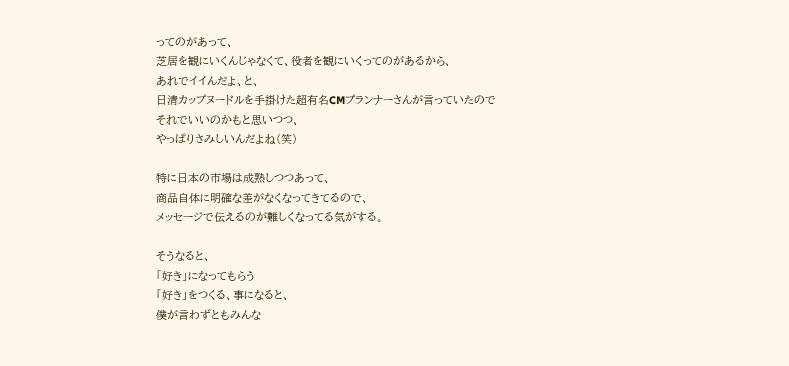ってのがあって、
芝居を観にいくんじゃなくて、役者を観にいくってのがあるから、
あれでイイんだよ、と、
日清カップヌードルを手掛けた超有名CMプランナーさんが言っていたので
それでいいのかもと思いつつ、
やっぱりさみしいんだよね(笑)

特に日本の市場は成熟しつつあって、
商品自体に明確な差がなくなってきてるので、
メッセージで伝えるのが難しくなってる気がする。

そうなると、
「好き」になってもらう
「好き」をつくる、事になると、
僕が言わずともみんな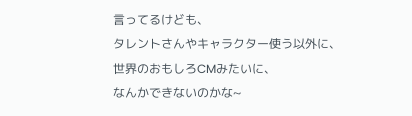言ってるけども、
タレントさんやキャラクター使う以外に、
世界のおもしろCMみたいに、
なんかできないのかな~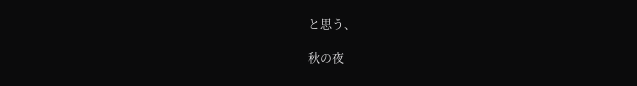と思う、

秋の夜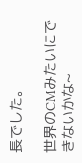長でした。

世界のCMみたいにできないかな~